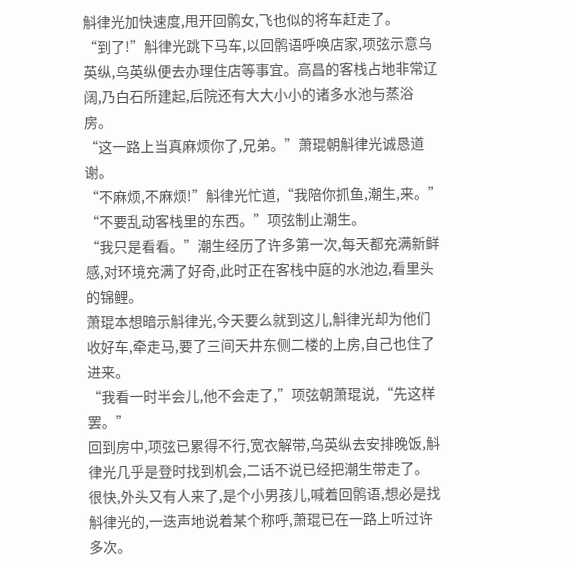斛律光加快速度,甩开回鹘女,飞也似的将车赶走了。
“到了!”斛律光跳下马车,以回鹘语呼唤店家,项弦示意乌英纵,乌英纵便去办理住店等事宜。高昌的客栈占地非常辽阔,乃白石所建起,后院还有大大小小的诸多水池与蒸浴房。
“这一路上当真麻烦你了,兄弟。”萧琨朝斛律光诚恳道谢。
“不麻烦,不麻烦!”斛律光忙道,“我陪你抓鱼,潮生,来。”
“不要乱动客栈里的东西。”项弦制止潮生。
“我只是看看。”潮生经历了许多第一次,每天都充满新鲜感,对环境充满了好奇,此时正在客栈中庭的水池边,看里头的锦鲤。
萧琨本想暗示斛律光,今天要么就到这儿,斛律光却为他们收好车,牵走马,要了三间天井东侧二楼的上房,自己也住了进来。
“我看一时半会儿,他不会走了,”项弦朝萧琨说,“先这样罢。”
回到房中,项弦已累得不行,宽衣解带,乌英纵去安排晚饭,斛律光几乎是登时找到机会,二话不说已经把潮生带走了。
很快,外头又有人来了,是个小男孩儿,喊着回鹘语,想必是找斛律光的,一迭声地说着某个称呼,萧琨已在一路上听过许多次。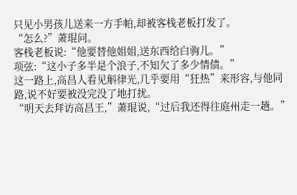只见小男孩儿送来一方手帕,却被客栈老板打发了。
“怎么?”萧琨问。
客栈老板说:“他要替他姐姐,送东西给白驹儿。”
项弦:“这小子多半是个浪子,不知欠了多少情债。”
这一路上,高昌人看见斛律光,几乎要用“狂热”来形容,与他同路,说不好要被没完没了地打扰。
“明天去拜访高昌王,”萧琨说,“过后我还得往庭州走一趟。”